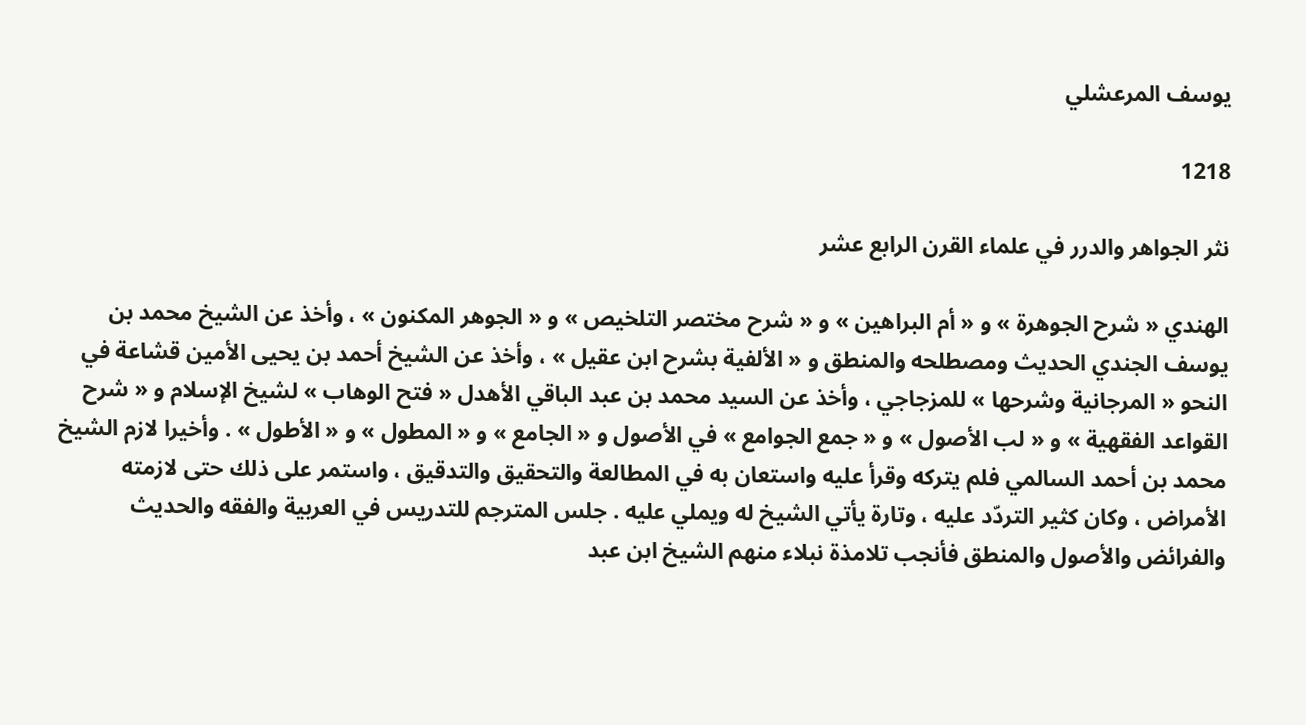يوسف المرعشلي

1218

نثر الجواهر والدرر في علماء القرن الرابع عشر

الهندي « شرح الجوهرة » و « أم البراهين » و « شرح مختصر التلخيص » و « الجوهر المكنون » ، وأخذ عن الشيخ محمد بن يوسف الجندي الحديث ومصطلحه والمنطق و « الألفية بشرح ابن عقيل » ، وأخذ عن الشيخ أحمد بن يحيى الأمين قشاعة في النحو « المرجانية وشرحها » للمزجاجي ، وأخذ عن السيد محمد بن عبد الباقي الأهدل « فتح الوهاب » لشيخ الإسلام و « شرح القواعد الفقهية » و « لب الأصول » و « جمع الجوامع » في الأصول و « الجامع » و « المطول » و « الأطول » . وأخيرا لازم الشيخ محمد بن أحمد السالمي فلم يتركه وقرأ عليه واستعان به في المطالعة والتحقيق والتدقيق ، واستمر على ذلك حتى لازمته الأمراض ، وكان كثير التردّد عليه ، وتارة يأتي الشيخ له ويملي عليه . جلس المترجم للتدريس في العربية والفقه والحديث والفرائض والأصول والمنطق فأنجب تلامذة نبلاء منهم الشيخ ابن عبد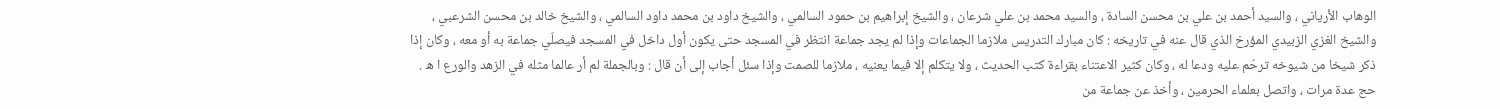الوهاب الأرياني ، والسيد أحمد بن علي بن محسن السادة ، والسيد محمد بن علي شرعان ، والشيخ إبراهيم بن حمود السالمي ، والشيخ داود بن محمد داود السالمي ، والشيخ خالد بن محسن الشرعبي ، والشيخ الغزي الزبيدي المؤرخ الذي قال عنه في تاريخه : كان مبارك التدريس ملازما الجماعات وإذا لم يجد جماعة انتظر في المسجد حتى يكون أول داخل في المسجد فيصلّي جماعة به أو معه ، وكان إذا ذكر شيخا من شيوخه ترحّم عليه ودعا له ، وكان كثير الاعتناء بقراءة كتب الحديث ، ولا يتكلم إلا فيما يعنيه ، ملازما للصمت وإذا سئل أجاب إلى أن قال : وبالجملة لم أر عالما مثله في الزهد والورع ا ه . حج عدة مرات ، واتصل بعلماء الحرمين ، وأخذ عن جماعة من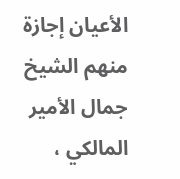الأعيان إجازة منهم الشيخ جمال الأمير المالكي ،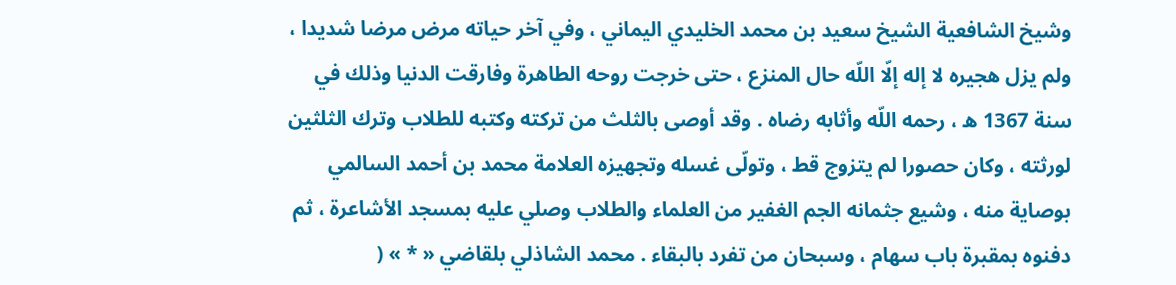وشيخ الشافعية الشيخ سعيد بن محمد الخليدي اليماني ، وفي آخر حياته مرض مرضا شديدا ، ولم يزل هجيره لا إله إلّا اللّه حال المنزع ، حتى خرجت روحه الطاهرة وفارقت الدنيا وذلك في سنة 1367 ه ، رحمه اللّه وأثابه رضاه . وقد أوصى بالثلث من تركته وكتبه للطلاب وترك الثلثين لورثته ، وكان حصورا لم يتزوج قط ، وتولّى غسله وتجهيزه العلامة محمد بن أحمد السالمي بوصاية منه ، وشيع جثمانه الجم الغفير من العلماء والطلاب وصلي عليه بمسجد الأشاعرة ، ثم دفنوه بمقبرة باب سهام ، وسبحان من تفرد بالبقاء . محمد الشاذلي بلقاضي « * » (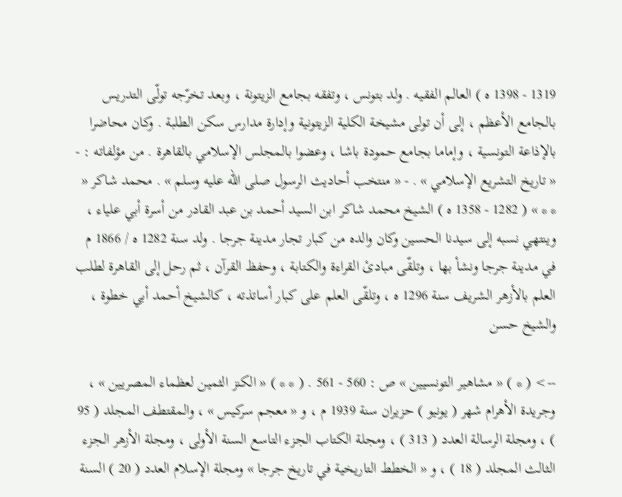1319 - 1398 ه ) العالم الفقيه . ولد بتونس ، وتفقه بجامع الزيتونة ، وبعد تخرّجه تولّى التدريس بالجامع الأعظم ، إلى أن تولى مشيخة الكلية الزيتونية وإدارة مدارس سكن الطلبة . وكان محاضرا بالإذاعة التونسية ، وإماما بجامع حمودة باشا ، وعضوا بالمجلس الإسلامي بالقاهرة . من مؤلفاته : - « تاريخ التشريع الإسلامي » . - « منتخب أحاديث الرسول صلى اللّه عليه وسلم » . محمد شاكر « * * » ( 1282 - 1358 ه ) الشيخ محمد شاكر ابن السيد أحمد بن عبد القادر من أسرة أبي علياء ، وينتهي نسبه إلى سيدنا الحسين وكان والده من كبار تجار مدينة جرجا . ولد سنة 1282 ه / 1866 م في مدينة جرجا ونشأ بها ، وتلقّى مبادئ القراءة والكتابة ، وحفظ القرآن ، ثم رحل إلى القاهرة لطلب العلم بالأزهر الشريف سنة 1296 ه ، وتلقّى العلم على كبار أساتذته ، كالشيخ أحمد أبي خطوة ، والشيخ حسن

--> ( * ) « مشاهير التونسيين » ص : 560 - 561 . ( * * ) « الكنز الثمين لعظماء المصريين » ، وجريدة الأهرام شهر ( يونيو ) حزيران سنة 1939 م ، و « معجم سركيس » ، والمقتطف المجلد ( 95 ) ، ومجلة الرسالة العدد ( 313 ) ، ومجلة الكتاب الجزء التاسع السنة الأولى ، ومجلة الأزهر الجزء الثالث المجلد ( 18 ) ، و « الخطط التاريخية في تاريخ جرجا » ومجلة الإسلام العدد ( 20 ) السنة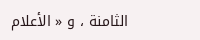الثامنة ، و « الأعلام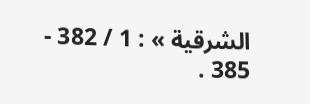الشرقية » : 1 / 382 - 385 .